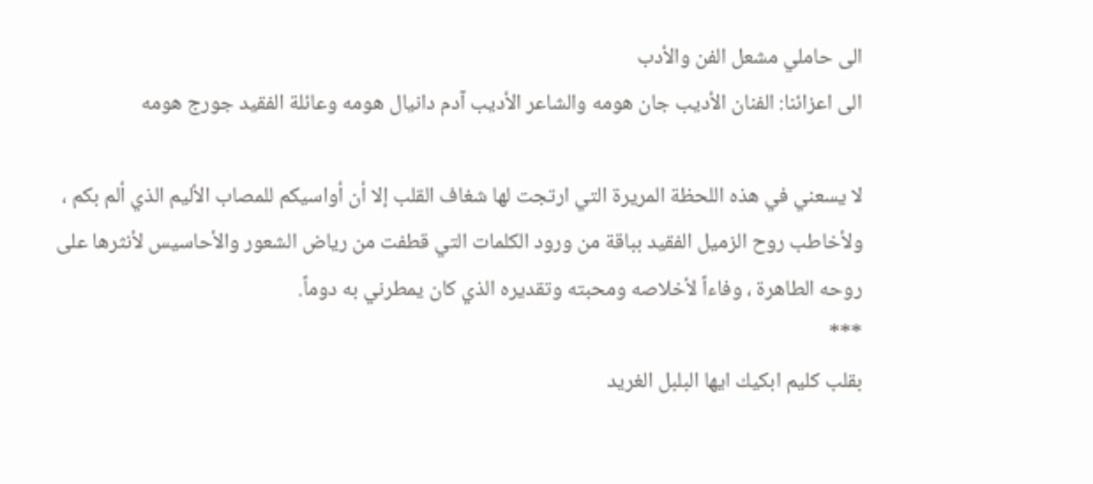الى حاملي مشعل الفن والأدب
الى اعزائنا: الفنان الأديب جان هومه والشاعر الأديب آدم دانيال هومه وعائلة الفقيد جورج هومه

لا يسعني في هذه اللحظة المريرة التي ارتجت لها شغاف القلب إلا أن أواسيكم للمصاب الأليم الذي ألم بكم ، ولأخاطب روح الزميل الفقيد بباقة من ورود الكلمات التي قطفت من رياض الشعور والأحاسيس لأنثرها على روحه الطاهرة ، وفاءاً لأخلاصه ومحبته وتقديره الذي كان يمطرني به دوماً.
***
بقلب كليم ابكيك ايها البلبل الغريد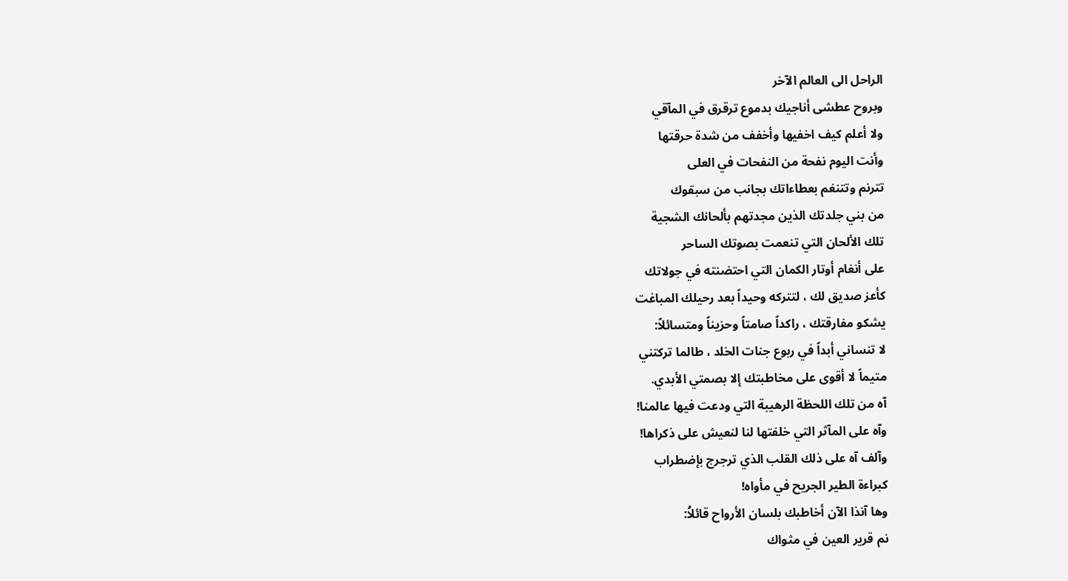الراحل الى العالم الآخر
وبروح عطشى أناجيك بدموع ترقرق في المآقي
ولا أعلم كيف اخفيها وأخفف من شدة حرقتها
وأنت اليوم نفحة من النفحات في العلى
تترنم وتتنغم بعطاءاتك بجانب من سبقوك
من بني جلدتك الذين مجدتهم بألحانك الشجية
تلك الألحان التي تنعمت بصوتك الساحر
على أنغام أوتار الكمان التي احتضنته في جولاتك
كأعز صديق لك ، لتتركه وحيداً بعد رحيلك المباغت
يشكو مفارقتك ، راكداً صامتاً وحزيناً ومتسائلاً:
لا تنساني أبداً في ربوع جنات الخلد ، طالما تركتني
متيماً لا أقوى على مخاطبتك إلا بصمتي الأبدي.
آه من تلك اللحظة الرهيبة التي ودعت فيها عالمنا!
وآه على المآثر التي خلفتها لنا لنعيش على ذكراها!
وآلف آه على ذلك القلب الذي ترجرج بإضطراب
كبراءة الطير الجريح في مأواه!
وها آنذا الآن أخاطبك بلسان الأرواح قائلاُ:
نم قرير العين في مثواك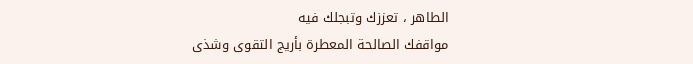الطاهر ، تعززك وتبجلك فيه
مواقفك الصالحة المعطرة بأريج التقوى وشذى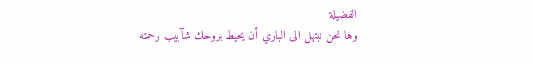الفضيلة
وها نحن نبتهل الى الباري أن يحيط بروحك شآبيب رحمته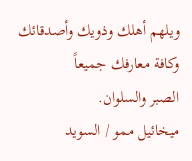ويلهم أهلك وذويك وأصدقائك وكافة معارفك جميعاً
الصبر والسلوان.
ميخائيل ممو / السويد